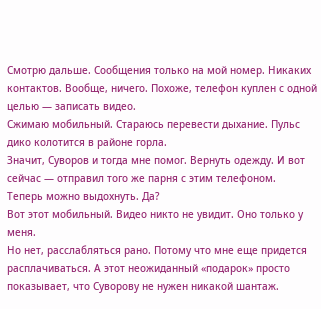Смотрю дальше. Сообщения только на мой номер. Никаких контактов. Вообще, ничего. Похоже, телефон куплен с одной целью — записать видео.
Сжимаю мобильный. Стараюсь перевести дыхание. Пульс дико колотится в районе горла.
Значит, Суворов и тогда мне помог. Вернуть одежду. И вот сейчас — отправил того же парня с этим телефоном.
Теперь можно выдохнуть. Да?
Вот этот мобильный. Видео никто не увидит. Оно только у меня.
Но нет, расслабляться рано. Потому что мне еще придется расплачиваться. А этот неожиданный «подарок» просто показывает, что Суворову не нужен никакой шантаж.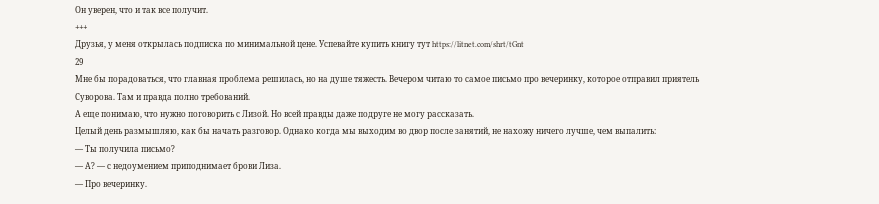Он уверен, что и так все получит.
+++
Друзья, у меня открылась подписка по минимальной цене. Успевайте купить книгу тут https://litnet.com/shrt/tGnt
29
Мне бы порадоваться, что главная проблема решилась, но на душе тяжесть. Вечером читаю то самое письмо про вечеринку, которое отправил приятель Суворова. Там и правда полно требований.
А еще понимаю, что нужно поговорить с Лизой. Но всей правды даже подруге не могу рассказать.
Целый день размышляю, как бы начать разговор. Однако когда мы выходим во двор после занятий, не нахожу ничего лучше, чем выпалить:
— Ты получила письмо?
— А? — с недоумением приподнимает брови Лиза.
— Про вечеринку.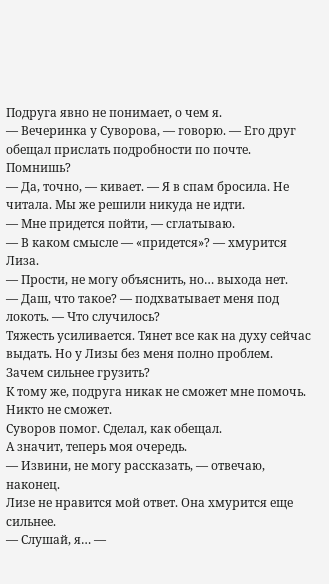Подруга явно не понимает, о чем я.
— Вечеринка у Суворова, — говорю. — Его друг обещал прислать подробности по почте. Помнишь?
— Да, точно, — кивает. — Я в спам бросила. Не читала. Мы же решили никуда не идти.
— Мне придется пойти, — сглатываю.
— В каком смысле — «придется»? — хмурится Лиза.
— Прости, не могу объяснить, но… выхода нет.
— Даш, что такое? — подхватывает меня под локоть. — Что случилось?
Тяжесть усиливается. Тянет все как на духу сейчас выдать. Но у Лизы без меня полно проблем.
Зачем сильнее грузить?
К тому же, подруга никак не сможет мне помочь. Никто не сможет.
Суворов помог. Сделал, как обещал.
А значит, теперь моя очередь.
— Извини, не могу рассказать, — отвечаю, наконец.
Лизе не нравится мой ответ. Она хмурится еще сильнее.
— Слушай, я… —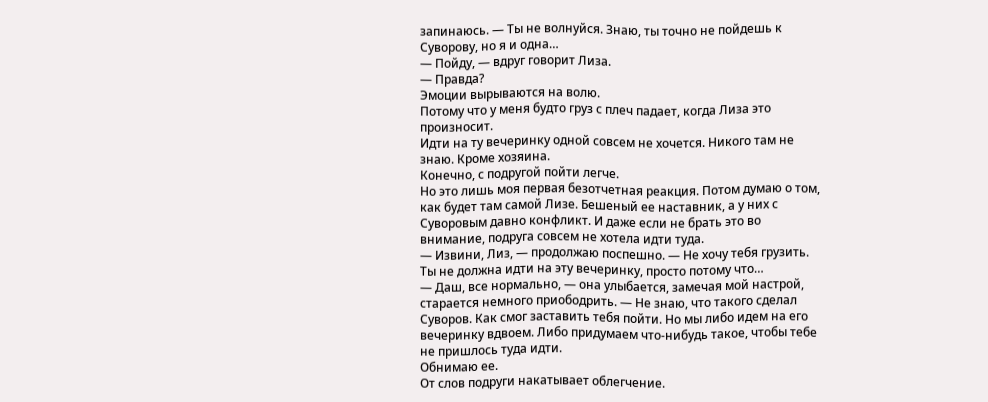запинаюсь. — Ты не волнуйся. Знаю, ты точно не пойдешь к Суворову, но я и одна…
— Пойду, — вдруг говорит Лиза.
— Правда?
Эмоции вырываются на волю.
Потому что у меня будто груз с плеч падает, когда Лиза это произносит.
Идти на ту вечеринку одной совсем не хочется. Никого там не знаю. Кроме хозяина.
Конечно, с подругой пойти легче.
Но это лишь моя первая безотчетная реакция. Потом думаю о том, как будет там самой Лизе. Бешеный ее наставник, а у них с Суворовым давно конфликт. И даже если не брать это во внимание, подруга совсем не хотела идти туда.
— Извини, Лиз, — продолжаю поспешно. — Не хочу тебя грузить. Ты не должна идти на эту вечеринку, просто потому что…
— Даш, все нормально, — она улыбается, замечая мой настрой, старается немного приободрить. — Не знаю, что такого сделал Суворов. Как смог заставить тебя пойти. Но мы либо идем на его вечеринку вдвоем. Либо придумаем что-нибудь такое, чтобы тебе не пришлось туда идти.
Обнимаю ее.
От слов подруги накатывает облегчение.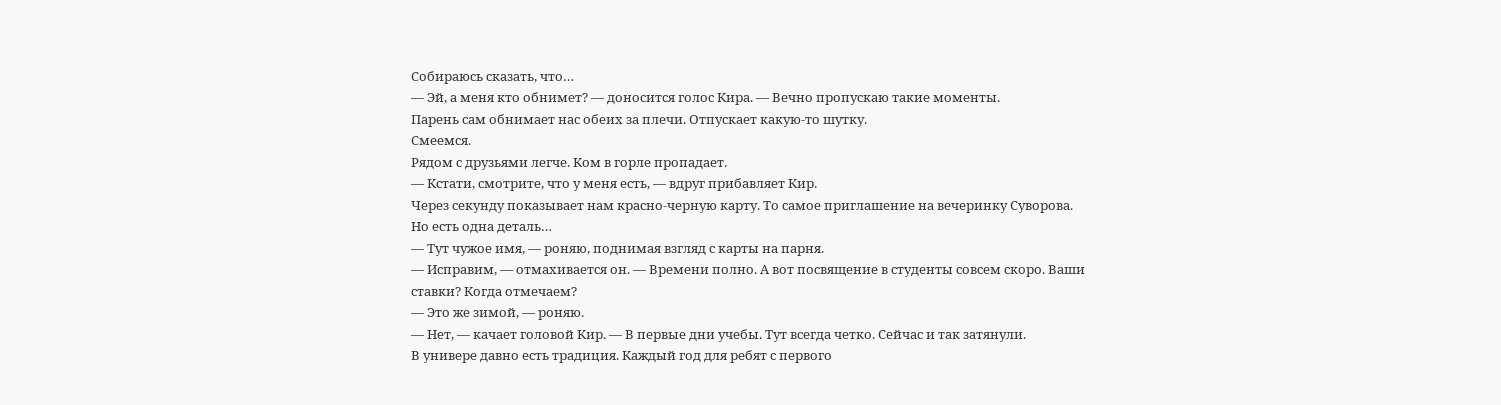Собираюсь сказать, что…
— Эй, а меня кто обнимет? — доносится голос Кира. — Вечно пропускаю такие моменты.
Парень сам обнимает нас обеих за плечи. Отпускает какую-то шутку.
Смеемся.
Рядом с друзьями легче. Ком в горле пропадает.
— Кстати, смотрите, что у меня есть, — вдруг прибавляет Кир.
Через секунду показывает нам красно-черную карту. То самое приглашение на вечеринку Суворова.
Но есть одна деталь…
— Тут чужое имя, — роняю, поднимая взгляд с карты на парня.
— Исправим, — отмахивается он. — Времени полно. А вот посвящение в студенты совсем скоро. Ваши ставки? Когда отмечаем?
— Это же зимой, — роняю.
— Нет, — качает головой Кир. — В первые дни учебы. Тут всегда четко. Сейчас и так затянули.
В универе давно есть традиция. Каждый год для ребят с первого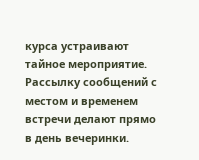курса устраивают тайное мероприятие. Рассылку сообщений с местом и временем встречи делают прямо в день вечеринки.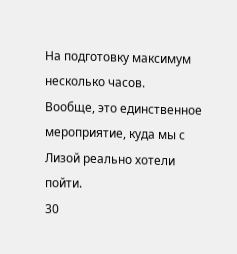На подготовку максимум несколько часов.
Вообще, это единственное мероприятие, куда мы с Лизой реально хотели пойти.
30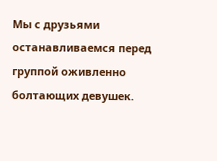Мы с друзьями останавливаемся перед группой оживленно болтающих девушек.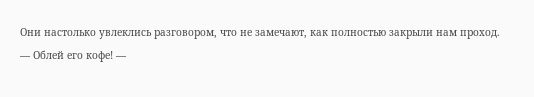Они настолько увлеклись разговором, что не замечают, как полностью закрыли нам проход.
— Облей его кофе! —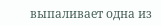выпаливает одна из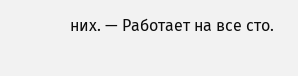них. — Работает на все сто.